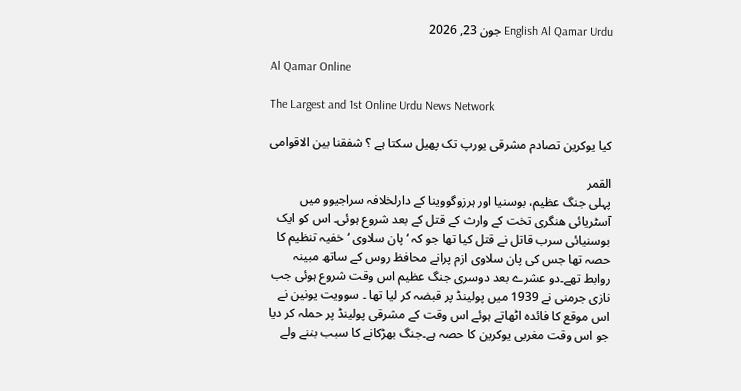English Al Qamar Urdu جون 23, 2026

Al Qamar Online

The Largest and 1st Online Urdu News Network

کیا یوکرین تصادم مشرقی یورپ تک پھیل سکتا ہے ؟ شفقنا بین الاقوامی

القمر
پہلی جنگ عظیم، بوسنیا اور ہرزوگووینا کے دارلخلافہ سراجیوو میں آسٹریائی ھنگری تخت کے وارث کے قتل کے بعد شروع ہوئی۔ اس کو ایک بوسنیائی سرب قاتل نے قتل کیا تھا جو کہ ‘پان سلاوی ‘ خفیہ تنظیم کا حصہ تھا جس کی پان سلاوی ازم پرانے محافظ روس کے ساتھ مبینہ روابط تھے۔دو عشرے بعد دوسری جنگ عظیم اس وقت شروع ہوئی جب نازی جرمنی نے 1939 میں پولینڈ پر قبضہ کر لیا تھا ۔ سوویت یونین نے اس موقع کا فائدہ اٹھاتے ہوئے اس وقت کے مشرقی پولینڈ پر حملہ کر دیا جو اس وقت مغربی یوکرین کا حصہ ہے۔جنگ بھڑکانے کا سبب بننے ولے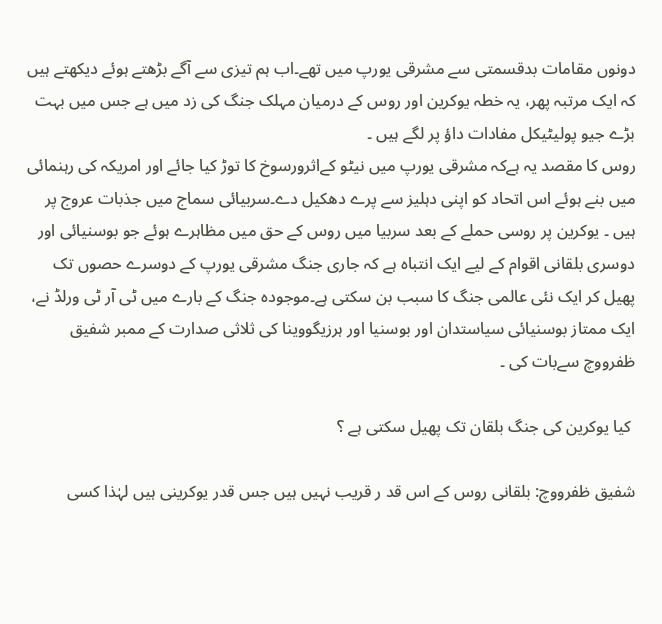دونوں مقامات بدقسمتی سے مشرقی یورپ میں تھے۔اب ہم تیزی سے آگے بڑھتے ہوئے دیکھتے ہیں کہ ایک مرتبہ پھر، یہ خطہ یوکرین اور روس کے درمیان مہلک جنگ کی زد میں ہے جس میں بہت بڑے جیو پولیٹیکل مفادات داؤ پر لگے ہیں ۔
روس کا مقصد یہ ہےکہ مشرقی یورپ میں نیٹو کےاثرورسوخ کا توڑ کیا جائے اور امریکہ کی رہنمائی میں بنے ہوئے اس اتحاد کو اپنی دہلیز سے پرے دھکیل دے۔سربیائی سماج میں جذبات عروج پر ہیں ۔ یوکرین پر روسی حملے کے بعد سربیا میں روس کے حق میں مظاہرے ہوئے جو بوسنیائی اور دوسری بلقانی اقوام کے لیے ایک انتباہ ہے کہ جاری جنگ مشرقی یورپ کے دوسرے حصوں تک پھیل کر ایک نئی عالمی جنگ کا سبب بن سکتی ہے۔موجودہ جنگ کے بارے میں ٹی آر ٹی ورلڈ نے، ایک ممتاز بوسنیائی سیاستدان اور بوسنیا اور ہرزیگووینا کی ثلاثی صدارت کے ممبر شفیق ظفرووچ سےبات کی ۔

 کیا یوکرین کی جنگ بلقان تک پھیل سکتی ہے ؟

شفیق ظفرووچ: بلقانی روس کے اس قد ر قریب نہیں ہیں جس قدر یوکرینی ہیں لہٰذا کسی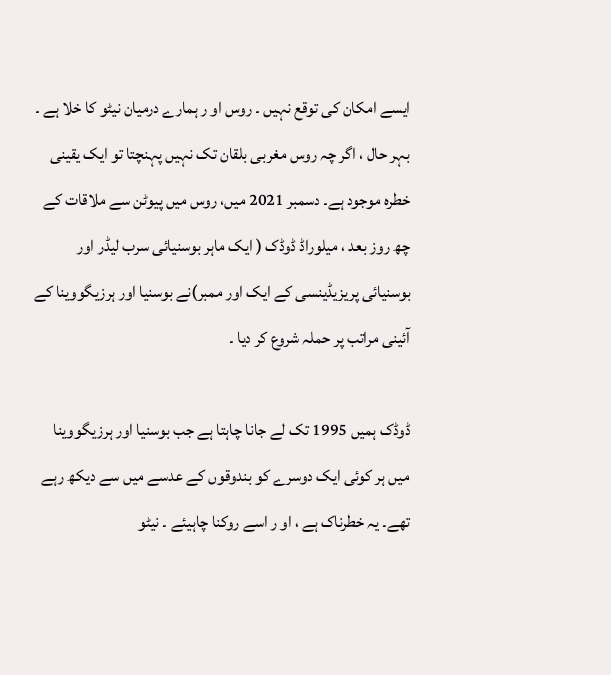ایسے امکان کی توقع نہیں ۔ روس او ر ہمارے درمیان نیٹو کا خلا ہے ۔ بہر حال ، اگر چہ روس مغربی بلقان تک نہیں پہنچتا تو ایک یقینی خطرہ موجود ہے۔ دسمبر 2021 میں، روس میں پیوٹن سے ملاقات کے چھ روز بعد ، میلوراڈ ڈوڈک ( ایک ماہر بوسنیائی سرب لیڈر اور بوسنیائی پریزیڈینسی کے ایک اور ممبر)نے بوسنیا اور ہرزیگووینا کے آئینی مراتب پر حملہ شروع کر دیا ۔

ڈوڈک ہمیں 1995 تک لے جانا چاہتا ہے جب بوسنیا اور ہرزیگووینا میں ہر کوئی ایک دوسرے کو بندوقوں کے عدسے میں سے دیکھ رہے تھے۔ یہ خطرناک ہے ، او ر اسے روکنا چاہیئے ۔ نیٹو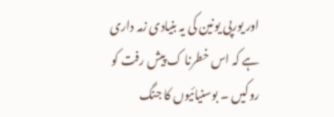اور یورپی یونین کی یہ بنیادی زمہ داری ہے کہ اس خطرنا ک پیش رفت کو روکیں ۔ بوسنیائیوں کا جنگ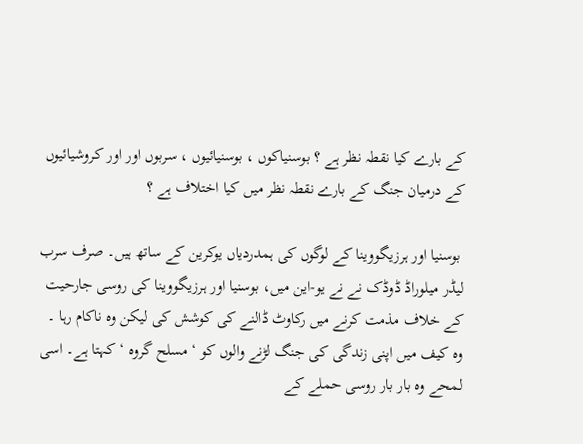کے بارے کیا نقطہ نظر ہے ؟ بوسنیاکوں ، بوسنیائیوں ، سربوں اور اور کروشیائیوں کے درمیان جنگ کے بارے نقطہ نظر میں کیا اختلاف ہے ؟

 بوسنیا اور ہرزیگووینا کے لوگوں کی ہمدردیاں یوکرین کے ساتھ ہیں۔ صرف سرب لیڈر میلوراڈ ڈوڈک نے نے یو-این میں، بوسنیا اور ہرزیگووینا کی روسی جارحیت کے خلاف مذمت کرنے میں رکاوٹ ڈالنے کی کوشش کی لیکن وہ ناکام رہا ۔
وہ کیف میں اپنی زندگی کی جنگ لڑنے والوں کو ‘ مسلح گروہ ‘ کہتا ہے۔ اسی لمحے وہ بار بار روسی حملے کے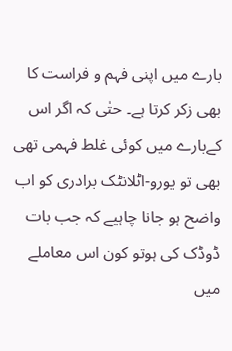بارے میں اپنی فہم و فراست کا بھی زکر کرتا ہے۔ حتٰی کہ اگر اس کےبارے میں کوئی غلط فہمی تھی بھی تو یورو-اٹلانٹک برادری کو اب واضح ہو جانا چاہیے کہ جب بات ڈوڈک کی ہوتو کون اس معاملے میں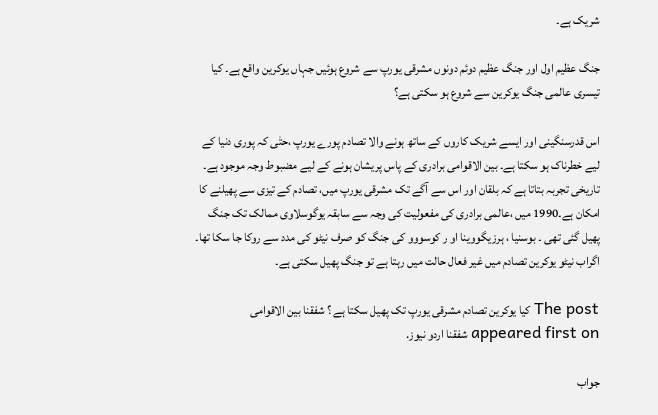شریک ہے۔

جنگ عظیم اول اور جنگ عظیم دوئم دونوں مشرقی یورپ سے شروع ہوئیں جہاں یوکرین واقع ہے۔ کیا تیسری عالمی جنگ یوکرین سے شروع ہو سکتی ہے؟

اس قدرسنگینی اور ایسے شریک کاروں کے ساتھ ہونے والا تصادم پورے یورپ ،حتٰی کہ پوری دنیا کے لیے خطرناک ہو سکتا ہے۔ بین الاقوامی برادری کے پاس پریشان ہونے کے لیے مضبوط وجہ موجود ہے۔ تاریخی تجربہ بتاتا ہے کہ بلقان اور اس سے آگے تک مشرقی یورپ میں، تصادم کے تیزی سے پھیلنے کا امکان ہے۔1990 میں ،عالمی برادری کی مفعولیت کی وجہ سے سابقہ یوگوسلاوی ممالک تک جنگ پھیل گئی تھی ۔ بوسنیا ، ہرزیگووینا او ر کوسووو کی جنگ کو صرف نیٹو کی مدد سے روکا جا سکا تھا۔ اگراب نیٹو یوکرین تصادم میں غیر فعال حالت میں رہتا ہے تو جنگ پھیل سکتی ہے۔

The post کیا یوکرین تصادم مشرقی یورپ تک پھیل سکتا ہے ؟ شفقنا بین الاقوامی appeared first on شفقنا اردو نیوز.

جواب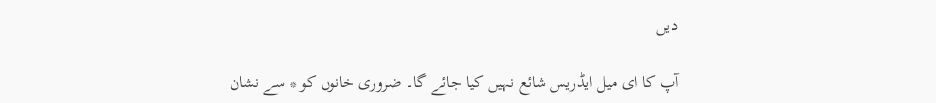دیں

آپ کا ای میل ایڈریس شائع نہیں کیا جائے گا۔ ضروری خانوں کو * سے نشان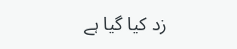زد کیا گیا ہے